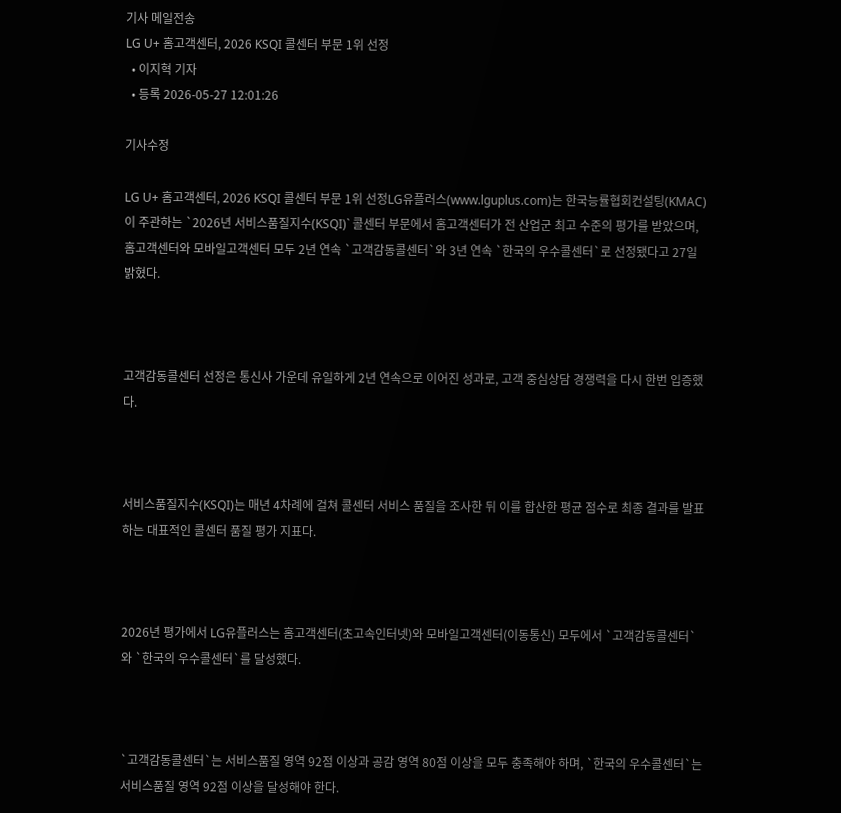기사 메일전송
LG U+ 홈고객센터, 2026 KSQI 콜센터 부문 1위 선정
  • 이지혁 기자
  • 등록 2026-05-27 12:01:26

기사수정

LG U+ 홈고객센터, 2026 KSQI 콜센터 부문 1위 선정LG유플러스(www.lguplus.com)는 한국능률협회컨설팅(KMAC)이 주관하는 `2026년 서비스품질지수(KSQI)` 콜센터 부문에서 홈고객센터가 전 산업군 최고 수준의 평가를 받았으며, 홈고객센터와 모바일고객센터 모두 2년 연속 `고객감동콜센터`와 3년 연속 `한국의 우수콜센터`로 선정됐다고 27일 밝혔다.



고객감동콜센터 선정은 통신사 가운데 유일하게 2년 연속으로 이어진 성과로, 고객 중심상담 경쟁력을 다시 한번 입증했다.



서비스품질지수(KSQI)는 매년 4차례에 걸쳐 콜센터 서비스 품질을 조사한 뒤 이를 합산한 평균 점수로 최종 결과를 발표하는 대표적인 콜센터 품질 평가 지표다.



2026년 평가에서 LG유플러스는 홈고객센터(초고속인터넷)와 모바일고객센터(이동통신) 모두에서 `고객감동콜센터`와 `한국의 우수콜센터`를 달성했다.



`고객감동콜센터`는 서비스품질 영역 92점 이상과 공감 영역 80점 이상을 모두 충족해야 하며, `한국의 우수콜센터`는 서비스품질 영역 92점 이상을 달성해야 한다.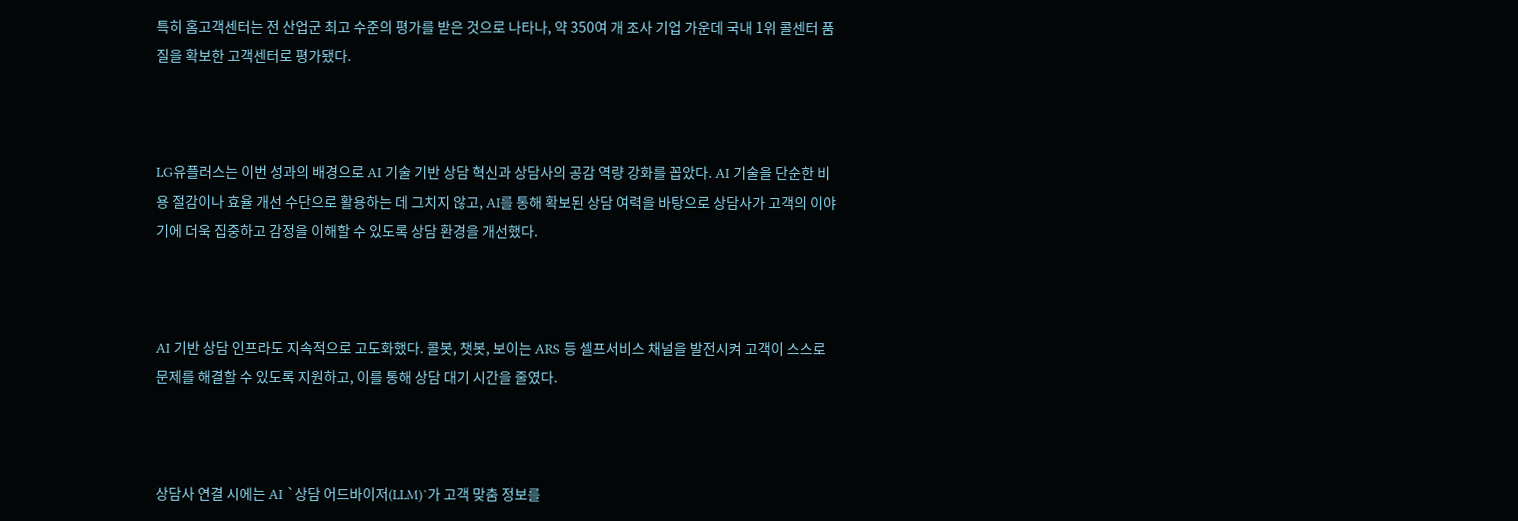특히 홈고객센터는 전 산업군 최고 수준의 평가를 받은 것으로 나타나, 약 350여 개 조사 기업 가운데 국내 1위 콜센터 품질을 확보한 고객센터로 평가됐다.



LG유플러스는 이번 성과의 배경으로 AI 기술 기반 상담 혁신과 상담사의 공감 역량 강화를 꼽았다. AI 기술을 단순한 비용 절감이나 효율 개선 수단으로 활용하는 데 그치지 않고, AI를 통해 확보된 상담 여력을 바탕으로 상담사가 고객의 이야기에 더욱 집중하고 감정을 이해할 수 있도록 상담 환경을 개선했다.



AI 기반 상담 인프라도 지속적으로 고도화했다. 콜봇, 챗봇, 보이는 ARS 등 셀프서비스 채널을 발전시켜 고객이 스스로 문제를 해결할 수 있도록 지원하고, 이를 통해 상담 대기 시간을 줄였다.



상담사 연결 시에는 AI `상담 어드바이저(LLM)`가 고객 맞춤 정보를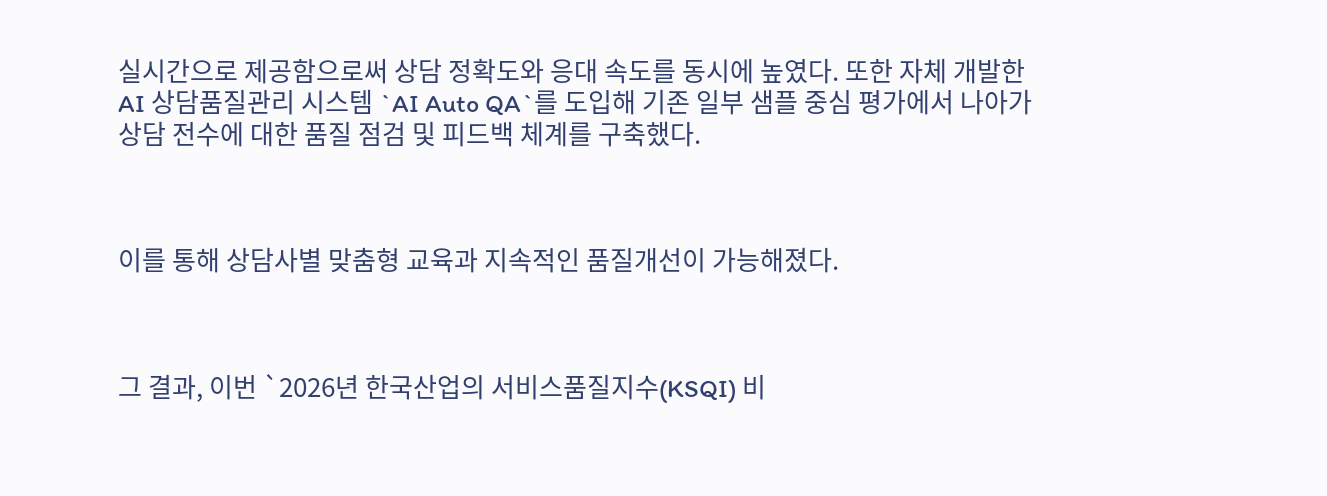실시간으로 제공함으로써 상담 정확도와 응대 속도를 동시에 높였다. 또한 자체 개발한 AI 상담품질관리 시스템 `AI Auto QA`를 도입해 기존 일부 샘플 중심 평가에서 나아가 상담 전수에 대한 품질 점검 및 피드백 체계를 구축했다.



이를 통해 상담사별 맞춤형 교육과 지속적인 품질개선이 가능해졌다.



그 결과, 이번 `2026년 한국산업의 서비스품질지수(KSQI) 비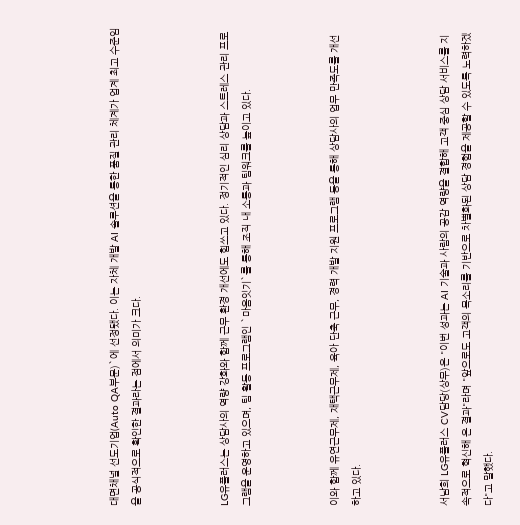대면채널 선도기업(Auto QA부문)`에 선정됐다. 이는 자체 개발 AI 솔루션을 통한 품질 관리 체계가 업계 최고 수준임을 공식적으로 확인한 결과라는 점에서 의미가 크다.



LG유플러스는 상담사의 역량 강화와 함께 근무 환경 개선에도 힘쓰고 있다. 정기적인 심리 상담과 스트레스 관리 프로그램을 운영하고 있으며, 팀 활동 프로그램인 `마음잇기`를 통해 조직 내 소통과 팀워크를 높이고 있다.



이와 함께 유연근무제, 재택근무제, 육아 단축 근무, 경력 개발 지원 프로그램 등을 통해 상담사의 업무 만족도를 개선하고 있다.



서남희 LG유플러스 CV담당(상무)은 "이번 성과는 AI 기술과 사람의 공감 역량을 결합해 고객 중심 상담 서비스를 지속적으로 혁신해 온 결과"라며 "앞으로도 고객의 목소리를 기반으로 차별화된 상담 경험을 제공할 수 있도록 노력하겠다"고 말했다.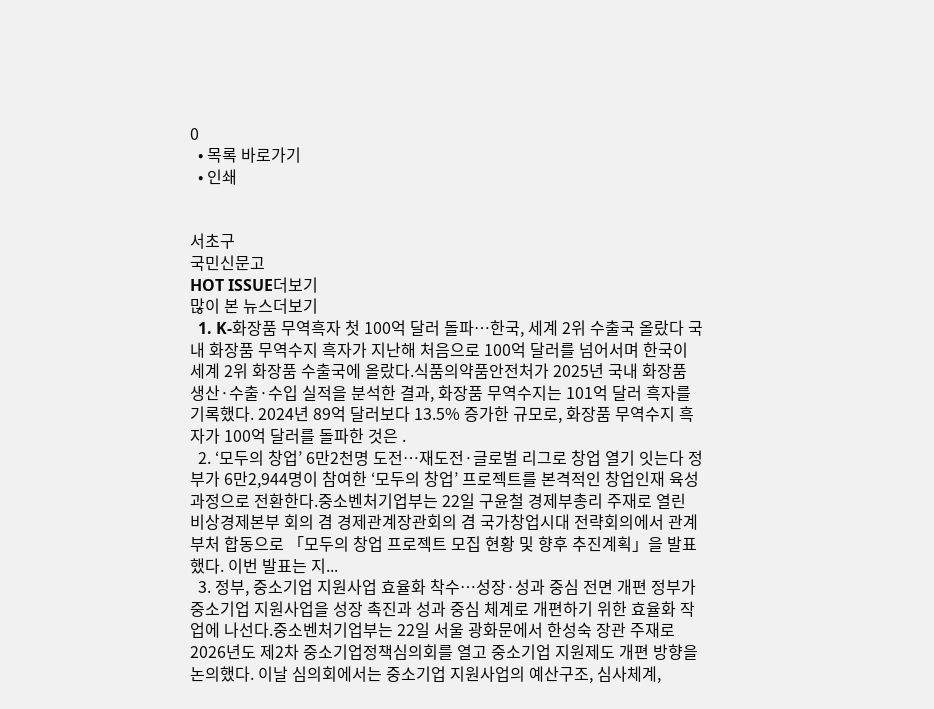0
  • 목록 바로가기
  • 인쇄


서초구
국민신문고
HOT ISSUE더보기
많이 본 뉴스더보기
  1. K-화장품 무역흑자 첫 100억 달러 돌파…한국, 세계 2위 수출국 올랐다 국내 화장품 무역수지 흑자가 지난해 처음으로 100억 달러를 넘어서며 한국이 세계 2위 화장품 수출국에 올랐다.식품의약품안전처가 2025년 국내 화장품 생산·수출·수입 실적을 분석한 결과, 화장품 무역수지는 101억 달러 흑자를 기록했다. 2024년 89억 달러보다 13.5% 증가한 규모로, 화장품 무역수지 흑자가 100억 달러를 돌파한 것은 .
  2. ‘모두의 창업’ 6만2천명 도전…재도전·글로벌 리그로 창업 열기 잇는다 정부가 6만2,944명이 참여한 ‘모두의 창업’ 프로젝트를 본격적인 창업인재 육성 과정으로 전환한다.중소벤처기업부는 22일 구윤철 경제부총리 주재로 열린 비상경제본부 회의 겸 경제관계장관회의 겸 국가창업시대 전략회의에서 관계부처 합동으로 「모두의 창업 프로젝트 모집 현황 및 향후 추진계획」을 발표했다. 이번 발표는 지...
  3. 정부, 중소기업 지원사업 효율화 착수…성장·성과 중심 전면 개편 정부가 중소기업 지원사업을 성장 촉진과 성과 중심 체계로 개편하기 위한 효율화 작업에 나선다.중소벤처기업부는 22일 서울 광화문에서 한성숙 장관 주재로 2026년도 제2차 중소기업정책심의회를 열고 중소기업 지원제도 개편 방향을 논의했다. 이날 심의회에서는 중소기업 지원사업의 예산구조, 심사체계,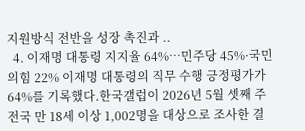지원방식 전반을 성장 촉진과 ..
  4. 이재명 대통령 지지율 64%…민주당 45%·국민의힘 22% 이재명 대통령의 직무 수행 긍정평가가 64%를 기록했다.한국갤럽이 2026년 5월 셋째 주 전국 만 18세 이상 1,002명을 대상으로 조사한 결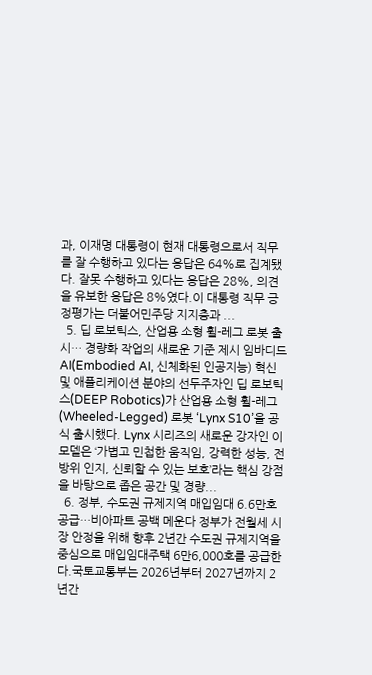과, 이재명 대통령이 현재 대통령으로서 직무를 잘 수행하고 있다는 응답은 64%로 집계됐다. 잘못 수행하고 있다는 응답은 28%, 의견을 유보한 응답은 8%였다.이 대통령 직무 긍정평가는 더불어민주당 지지층과 ...
  5. 딥 로보틱스, 산업용 소형 휠-레그 로봇 출시… 경량화 작업의 새로운 기준 제시 임바디드 AI(Embodied AI, 신체화된 인공지능) 혁신 및 애플리케이션 분야의 선두주자인 딥 로보틱스(DEEP Robotics)가 산업용 소형 휠-레그(Wheeled-Legged) 로봇 ‘Lynx S10’을 공식 출시했다. Lynx 시리즈의 새로운 강자인 이 모델은 ‘가볍고 민첩한 움직임, 강력한 성능, 전방위 인지, 신뢰할 수 있는 보호’라는 핵심 강점을 바탕으로 좁은 공간 및 경량...
  6. 정부, 수도권 규제지역 매입임대 6.6만호 공급…비아파트 공백 메운다 정부가 전월세 시장 안정을 위해 향후 2년간 수도권 규제지역을 중심으로 매입임대주택 6만6,000호를 공급한다.국토교통부는 2026년부터 2027년까지 2년간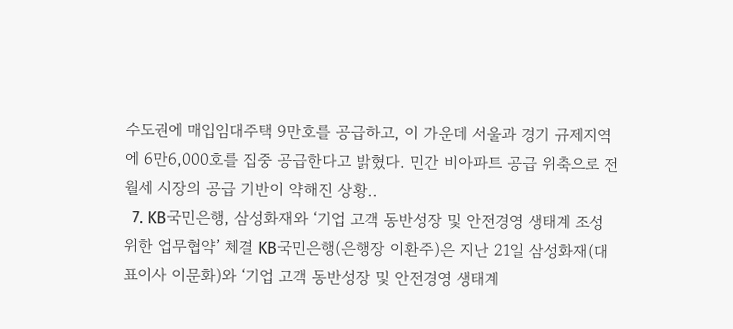수도권에 매입임대주택 9만호를 공급하고, 이 가운데 서울과 경기 규제지역에 6만6,000호를 집중 공급한다고 밝혔다. 민간 비아파트 공급 위축으로 전월세 시장의 공급 기반이 약해진 상황..
  7. KB국민은행, 삼성화재와 ‘기업 고객 동반성장 및 안전경영 생태계 조성 위한 업무협약’ 체결 KB국민은행(은행장 이환주)은 지난 21일 삼성화재(대표이사 이문화)와 ‘기업 고객 동반성장 및 안전경영 생태계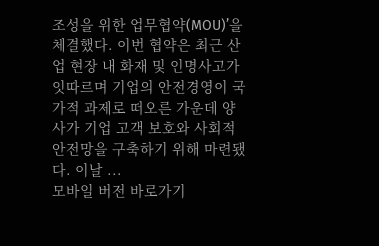조성을 위한 업무협약(MOU)’을 체결했다. 이번 협약은 최근 산업 현장 내 화재 및 인명사고가 잇따르며 기업의 안전경영이 국가적 과제로 떠오른 가운데 양사가 기업 고객 보호와 사회적 안전망을 구축하기 위해 마련됐다. 이날 ...
모바일 버전 바로가기